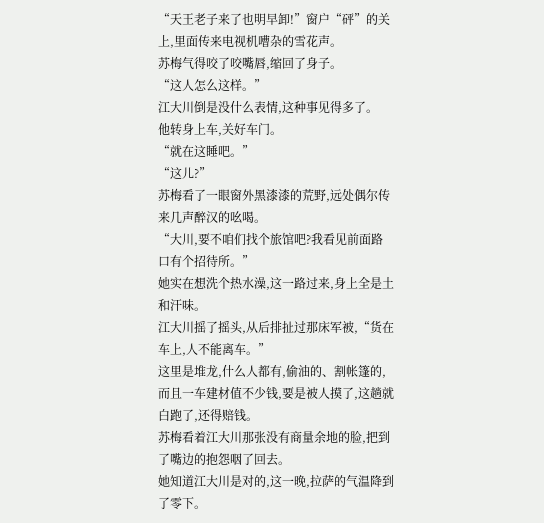“天王老子来了也明早卸!”窗户“砰”的关上,里面传来电视机嘈杂的雪花声。
苏梅气得咬了咬嘴唇,缩回了身子。
“这人怎么这样。”
江大川倒是没什么表情,这种事见得多了。
他转身上车,关好车门。
“就在这睡吧。”
“这儿?”
苏梅看了一眼窗外黑漆漆的荒野,远处偶尔传来几声醉汉的吆喝。
“大川,要不咱们找个旅馆吧?我看见前面路口有个招待所。”
她实在想洗个热水澡,这一路过来,身上全是土和汗味。
江大川摇了摇头,从后排扯过那床军被,“货在车上,人不能离车。”
这里是堆龙,什么人都有,偷油的、割帐篷的,而且一车建材值不少钱,要是被人摸了,这趟就白跑了,还得赔钱。
苏梅看着江大川那张没有商量余地的脸,把到了嘴边的抱怨咽了回去。
她知道江大川是对的,这一晚,拉萨的气温降到了零下。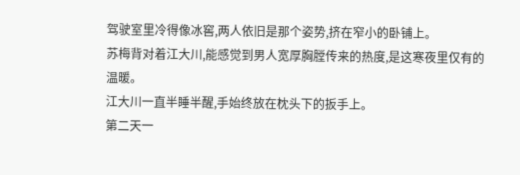驾驶室里冷得像冰窖,两人依旧是那个姿势,挤在窄小的卧铺上。
苏梅背对着江大川,能感觉到男人宽厚胸膛传来的热度,是这寒夜里仅有的温暖。
江大川一直半睡半醒,手始终放在枕头下的扳手上。
第二天一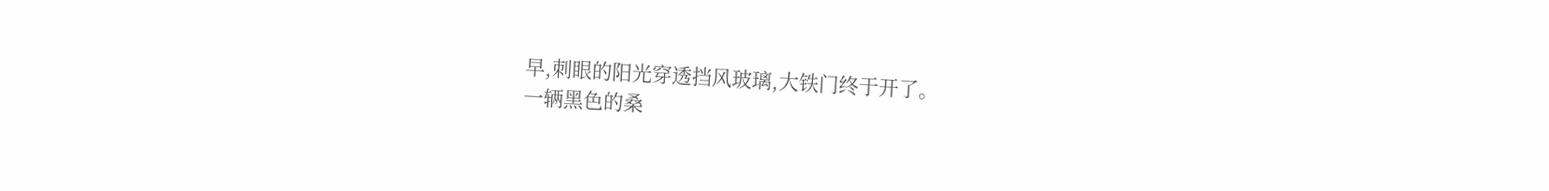早,刺眼的阳光穿透挡风玻璃,大铁门终于开了。
一辆黑色的桑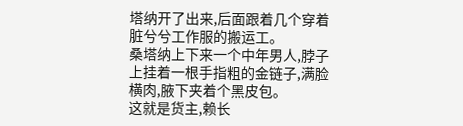塔纳开了出来,后面跟着几个穿着脏兮兮工作服的搬运工。
桑塔纳上下来一个中年男人,脖子上挂着一根手指粗的金链子,满脸横肉,腋下夹着个黑皮包。
这就是货主,赖长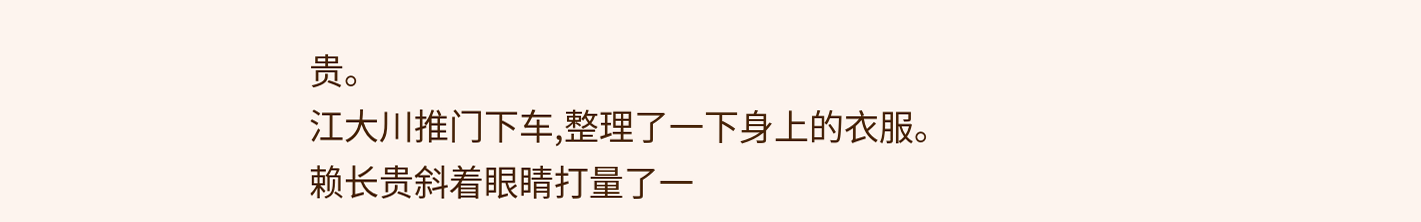贵。
江大川推门下车,整理了一下身上的衣服。
赖长贵斜着眼睛打量了一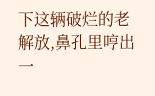下这辆破烂的老解放,鼻孔里哼出一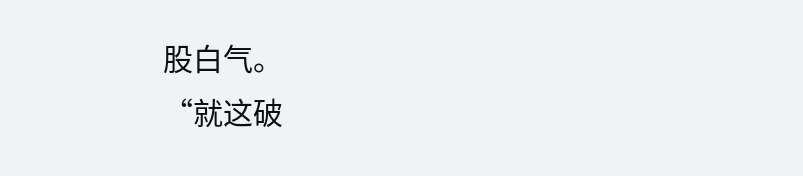股白气。
“就这破